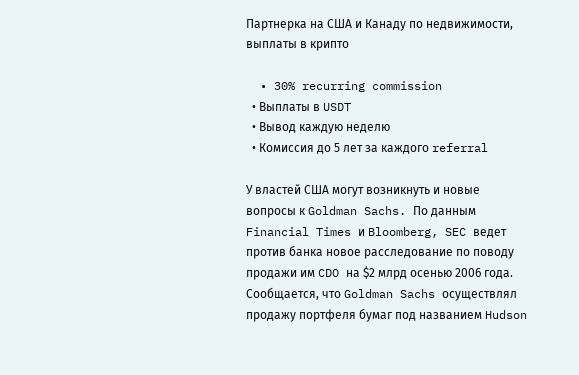Партнерка на США и Канаду по недвижимости, выплаты в крипто

  • 30% recurring commission
  • Выплаты в USDT
  • Вывод каждую неделю
  • Комиссия до 5 лет за каждого referral

У властей США могут возникнуть и новые вопросы к Goldman Sachs. По данным Financial Times и Bloomberg, SEC ведет против банка новое расследование по поводу продажи им CDO на $2 млрд осенью 2006 года. Сообщается, что Goldman Sachs осуществлял продажу портфеля бумаг под названием Hudson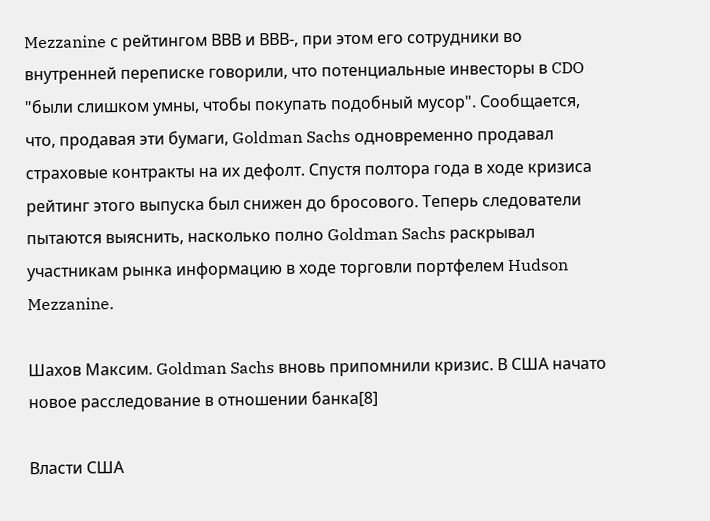Mezzanine с рейтингом ВВВ и ВВВ-, при этом его сотрудники во внутренней переписке говорили, что потенциальные инвесторы в CDO "были слишком умны, чтобы покупать подобный мусор". Сообщается, что, продавая эти бумаги, Goldman Sachs одновременно продавал страховые контракты на их дефолт. Спустя полтора года в ходе кризиса рейтинг этого выпуска был снижен до бросового. Теперь следователи пытаются выяснить, насколько полно Goldman Sachs раскрывал участникам рынка информацию в ходе торговли портфелем Hudson Mezzanine.

Шахов Максим. Goldman Sachs вновь припомнили кризис. В США начато новое расследование в отношении банка[8]

Власти США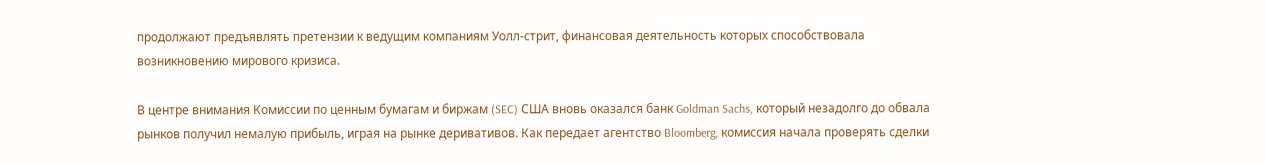продолжают предъявлять претензии к ведущим компаниям Уолл-стрит, финансовая деятельность которых способствовала возникновению мирового кризиса.

В центре внимания Комиссии по ценным бумагам и биржам (SEC) США вновь оказался банк Goldman Sachs, который незадолго до обвала рынков получил немалую прибыль, играя на рынке деривативов. Как передает агентство Bloomberg, комиссия начала проверять сделки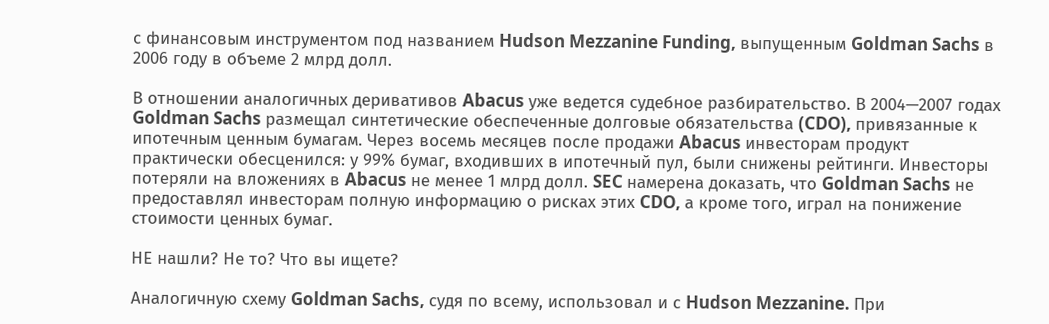с финансовым инструментом под названием Hudson Mezzanine Funding, выпущенным Goldman Sachs в 2006 году в объеме 2 млрд долл.

В отношении аналогичных деривативов Abacus уже ведется судебное разбирательство. В 2004—2007 годах Goldman Sachs размещал синтетические обеспеченные долговые обязательства (CDO), привязанные к ипотечным ценным бумагам. Через восемь месяцев после продажи Abacus инвесторам продукт практически обесценился: у 99% бумаг, входивших в ипотечный пул, были снижены рейтинги. Инвесторы потеряли на вложениях в Abacus не менее 1 млрд долл. SEC намерена доказать, что Goldman Sachs не предоставлял инвесторам полную информацию о рисках этих CDO, а кроме того, играл на понижение стоимости ценных бумаг.

НЕ нашли? Не то? Что вы ищете?

Аналогичную схему Goldman Sachs, судя по всему, использовал и с Hudson Mezzanine. При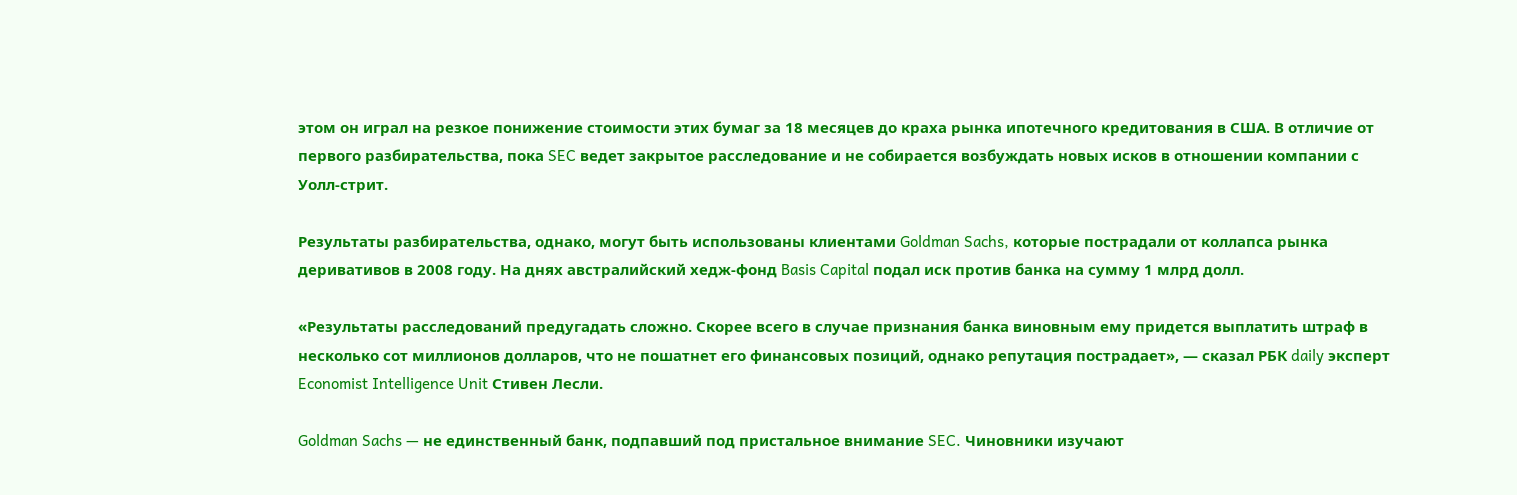этом он играл на резкое понижение стоимости этих бумаг за 18 месяцев до краха рынка ипотечного кредитования в США. В отличие от первого разбирательства, пока SEC ведет закрытое расследование и не собирается возбуждать новых исков в отношении компании с Уолл-стрит.

Результаты разбирательства, однако, могут быть использованы клиентами Goldman Sachs, которые пострадали от коллапса рынка деривативов в 2008 году. На днях австралийский хедж-фонд Basis Capital подал иск против банка на сумму 1 млрд долл.

«Результаты расследований предугадать сложно. Скорее всего в случае признания банка виновным ему придется выплатить штраф в несколько сот миллионов долларов, что не пошатнет его финансовых позиций, однако репутация пострадает», — сказал РБК daily эксперт Economist Intelligence Unit Стивен Лесли.

Goldman Sachs — не единственный банк, подпавший под пристальное внимание SEC. Чиновники изучают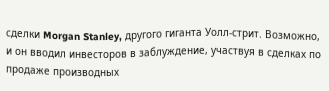сделки Morgan Stanley, другого гиганта Уолл-стрит. Возможно, и он вводил инвесторов в заблуждение, участвуя в сделках по продаже производных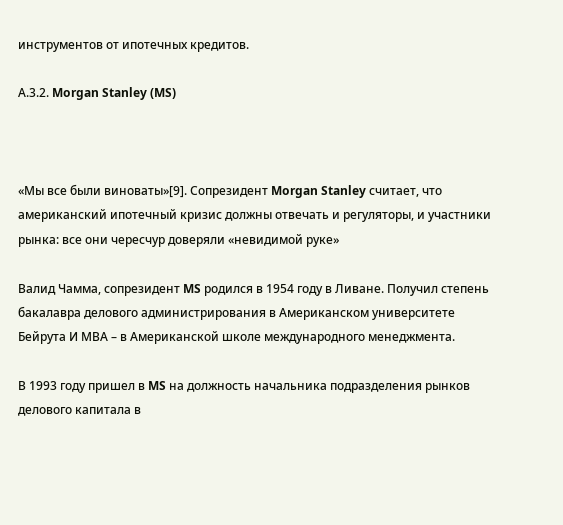инструментов от ипотечных кредитов.

А.3.2. Morgan Stanley (MS)



«Мы все были виноваты»[9]. Сопрезидент Morgan Stanley считает, что американский ипотечный кризис должны отвечать и регуляторы, и участники рынка: все они чересчур доверяли «невидимой руке»

Валид Чамма, сопрезидент MS родился в 1954 году в Ливане. Получил степень бакалавра делового администрирования в Американском университете Бейрута И МВА – в Американской школе международного менеджмента.

В 1993 году пришел в MS на должность начальника подразделения рынков делового капитала в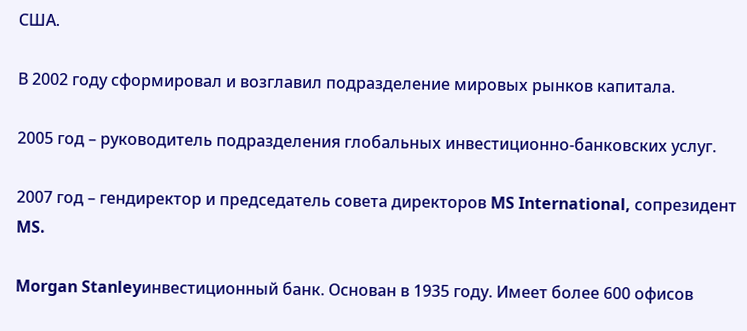США.

В 2002 году сформировал и возглавил подразделение мировых рынков капитала.

2005 год – руководитель подразделения глобальных инвестиционно-банковских услуг.

2007 год – гендиректор и председатель совета директоров MS International, сопрезидент MS.

Morgan Stanleyинвестиционный банк. Основан в 1935 году. Имеет более 600 офисов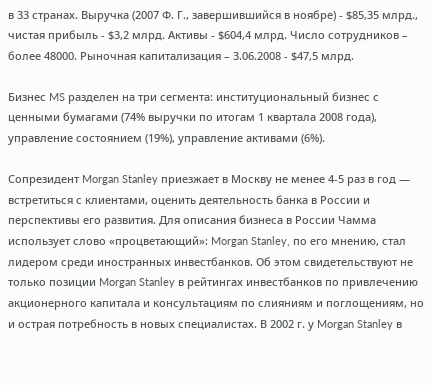в 33 странах. Выручка (2007 Ф. Г., завершившийся в ноябре) - $85,35 млрд., чистая прибыль - $3,2 млрд. Активы - $604,4 млрд. Число сотрудников – более 48000. Рыночная капитализация – 3.06.2008 - $47,5 млрд.

Бизнес MS разделен на три сегмента: институциональный бизнес с ценными бумагами (74% выручки по итогам 1 квартала 2008 года), управление состоянием (19%), управление активами (6%).

Сопрезидент Morgan Stanley приезжает в Москву не менее 4-5 раз в год — встретиться с клиентами, оценить деятельность банка в России и перспективы его развития. Для описания бизнеса в России Чамма использует слово «процветающий»: Morgan Stanley, по его мнению, стал лидером среди иностранных инвестбанков. Об этом свидетельствуют не только позиции Morgan Stanley в рейтингах инвестбанков по привлечению акционерного капитала и консультациям по слияниям и поглощениям, но и острая потребность в новых специалистах. В 2002 г. у Morgan Stanley в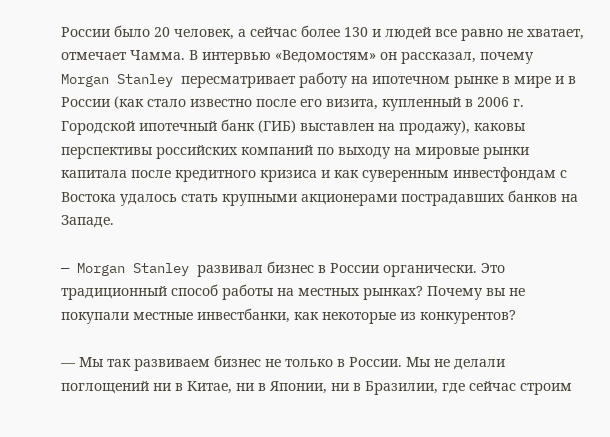России было 20 человек, а сейчас более 130 и людей все равно не хватает, отмечает Чамма. В интервью «Ведомостям» он рассказал, почему Morgan Stanley пересматривает работу на ипотечном рынке в мире и в России (как стало известно после его визита, купленный в 2006 г. Городской ипотечный банк (ГИБ) выставлен на продажу), каковы перспективы российских компаний по выходу на мировые рынки капитала после кредитного кризиса и как суверенным инвестфондам с Востока удалось стать крупными акционерами пострадавших банков на Западе.

— Morgan Stanley развивал бизнес в России органически. Это традиционный способ работы на местных рынках? Почему вы не покупали местные инвестбанки, как некоторые из конкурентов?

— Мы так развиваем бизнес не только в России. Мы не делали поглощений ни в Китае, ни в Японии, ни в Бразилии, где сейчас строим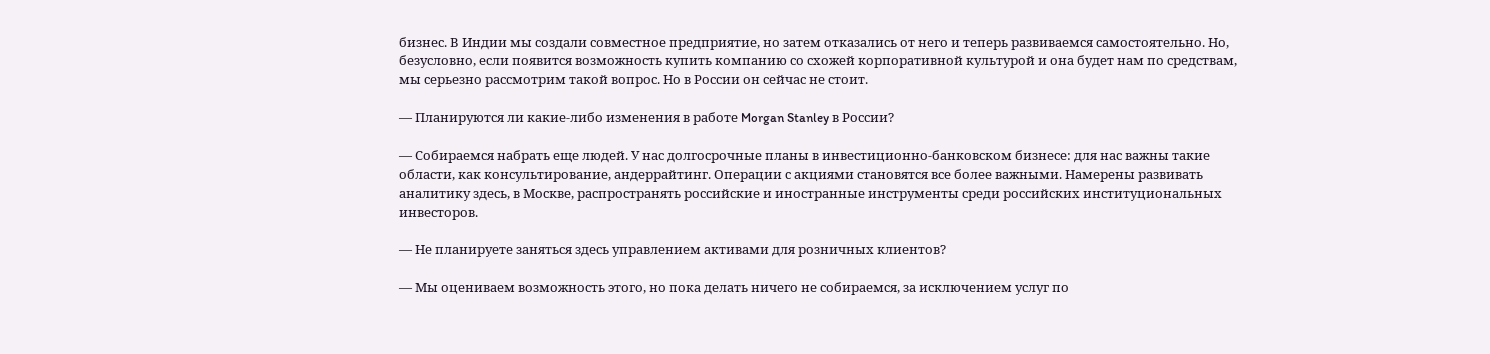бизнес. В Индии мы создали совместное предприятие, но затем отказались от него и теперь развиваемся самостоятельно. Но, безусловно, если появится возможность купить компанию со схожей корпоративной культурой и она будет нам по средствам, мы серьезно рассмотрим такой вопрос. Но в России он сейчас не стоит.

— Планируются ли какие-либо изменения в работе Morgan Stanley в России?

— Собираемся набрать еще людей. У нас долгосрочные планы в инвестиционно-банковском бизнесе: для нас важны такие области, как консультирование, андеррайтинг. Операции с акциями становятся все более важными. Намерены развивать аналитику здесь, в Москве, распространять российские и иностранные инструменты среди российских институциональных инвесторов.

— Не планируете заняться здесь управлением активами для розничных клиентов?

— Мы оцениваем возможность этого, но пока делать ничего не собираемся, за исключением услуг по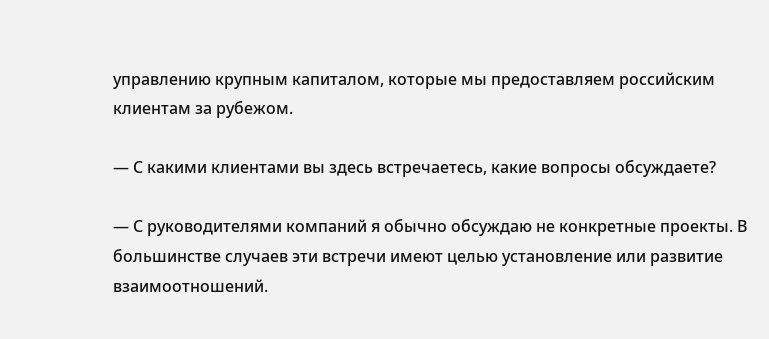управлению крупным капиталом, которые мы предоставляем российским клиентам за рубежом.

— С какими клиентами вы здесь встречаетесь, какие вопросы обсуждаете?

— С руководителями компаний я обычно обсуждаю не конкретные проекты. В большинстве случаев эти встречи имеют целью установление или развитие взаимоотношений.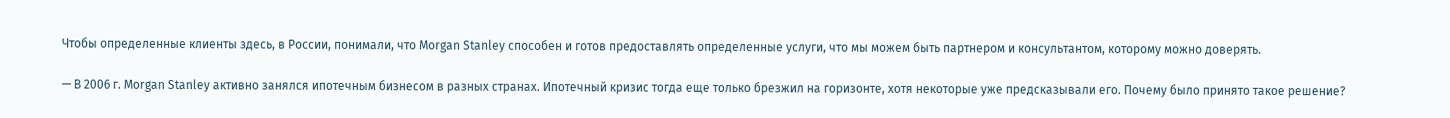Чтобы определенные клиенты здесь, в России, понимали, что Morgan Stanley способен и готов предоставлять определенные услуги, что мы можем быть партнером и консультантом, которому можно доверять.

— В 2006 г. Morgan Stanley активно занялся ипотечным бизнесом в разных странах. Ипотечный кризис тогда еще только брезжил на горизонте, хотя некоторые уже предсказывали его. Почему было принято такое решение?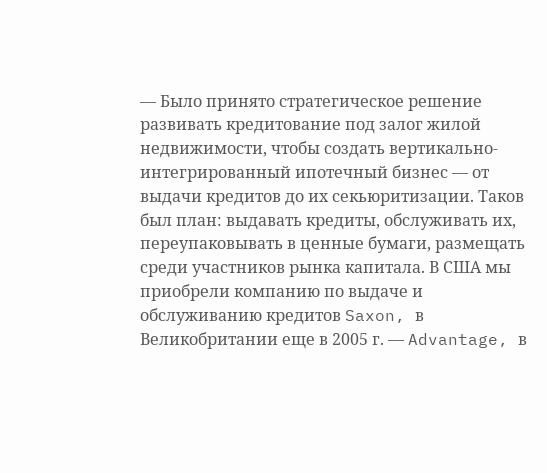— Было принято стратегическое решение развивать кредитование под залог жилой недвижимости, чтобы создать вертикально-интегрированный ипотечный бизнес — от выдачи кредитов до их секьюритизации. Таков был план: выдавать кредиты, обслуживать их, переупаковывать в ценные бумаги, размещать среди участников рынка капитала. В США мы приобрели компанию по выдаче и обслуживанию кредитов Saxon, в Великобритании еще в 2005 г. — Advantage, в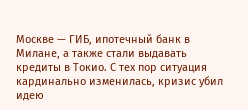Москве — ГИБ, ипотечный банк в Милане, а также стали выдавать кредиты в Токио. С тех пор ситуация кардинально изменилась, кризис убил идею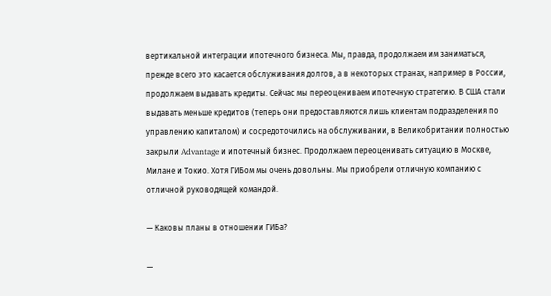вертикальной интеграции ипотечного бизнеса. Мы, правда, продолжаем им заниматься, прежде всего это касается обслуживания долгов, а в некоторых странах, например в России, продолжаем выдавать кредиты. Сейчас мы переоцениваем ипотечную стратегию. В США стали выдавать меньше кредитов (теперь они предоставляются лишь клиентам подразделения по управлению капиталом) и сосредоточились на обслуживании, в Великобритании полностью закрыли Advantage и ипотечный бизнес. Продолжаем переоценивать ситуацию в Москве, Милане и Токио. Хотя ГИБом мы очень довольны. Мы приобрели отличную компанию с отличной руководящей командой.

— Каковы планы в отношении ГИБа?

—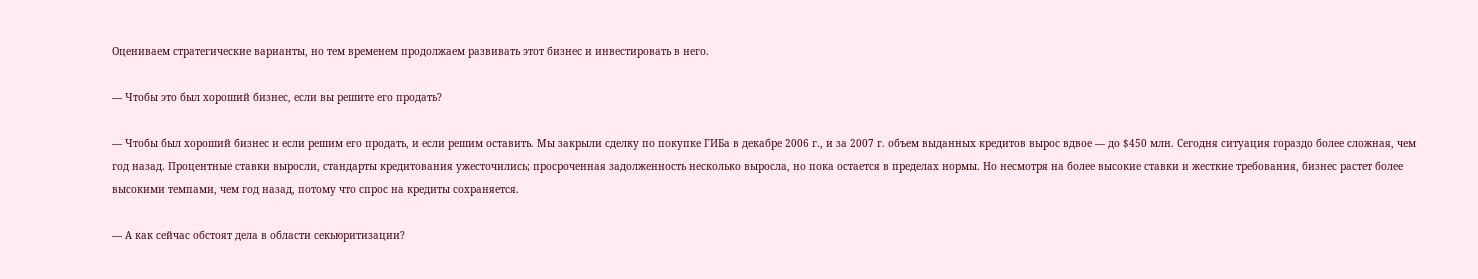Оцениваем стратегические варианты, но тем временем продолжаем развивать этот бизнес и инвестировать в него.

— Чтобы это был хороший бизнес, если вы решите его продать?

— Чтобы был хороший бизнес и если решим его продать, и если решим оставить. Мы закрыли сделку по покупке ГИБа в декабре 2006 г., и за 2007 г. объем выданных кредитов вырос вдвое — до $450 млн. Сегодня ситуация гораздо более сложная, чем год назад. Процентные ставки выросли, стандарты кредитования ужесточились; просроченная задолженность несколько выросла, но пока остается в пределах нормы. Но несмотря на более высокие ставки и жесткие требования, бизнес растет более высокими темпами, чем год назад, потому что спрос на кредиты сохраняется.

— А как сейчас обстоят дела в области секьюритизации?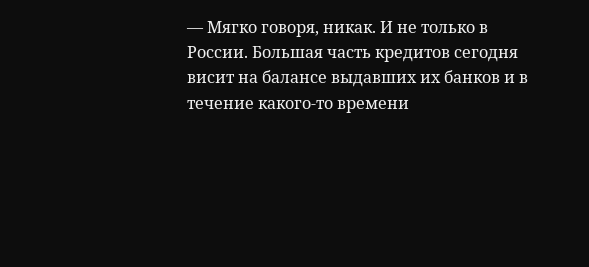— Мягко говоря, никак. И не только в России. Большая часть кредитов сегодня висит на балансе выдавших их банков и в течение какого-то времени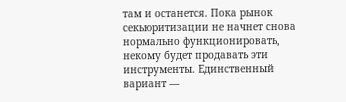там и останется. Пока рынок секьюритизации не начнет снова нормально функционировать, некому будет продавать эти инструменты. Единственный вариант —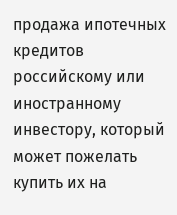продажа ипотечных кредитов российскому или иностранному инвестору, который может пожелать купить их на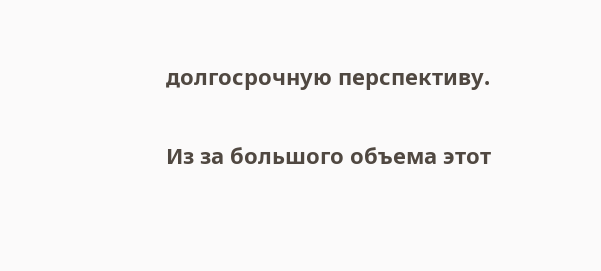долгосрочную перспективу.

Из за большого объема этот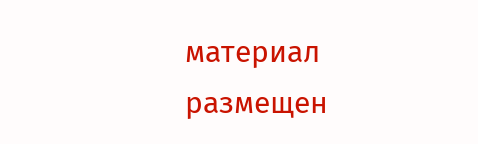материал размещен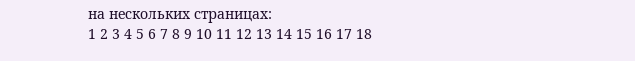на нескольких страницах:
1 2 3 4 5 6 7 8 9 10 11 12 13 14 15 16 17 18